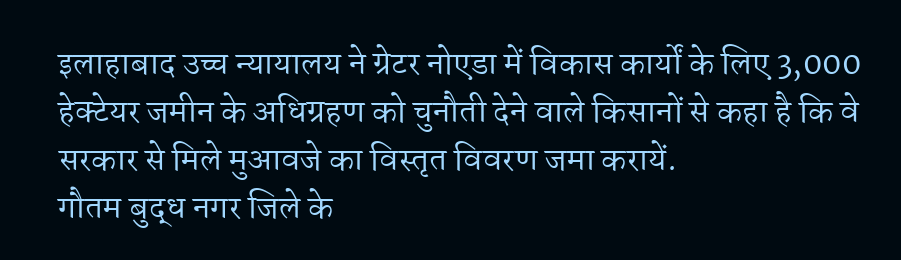इलाहाबाद उच्च न्यायालय ने ग्रेटर नोएडा में विकास कार्यों के लिए 3,000 हेक्टेयर जमीन के अधिग्रहण को चुनौती देने वाले किसानों से कहा है कि वे सरकार से मिले मुआवजे का विस्तृत विवरण जमा करायें.
गौतम बुद्ध नगर जिले के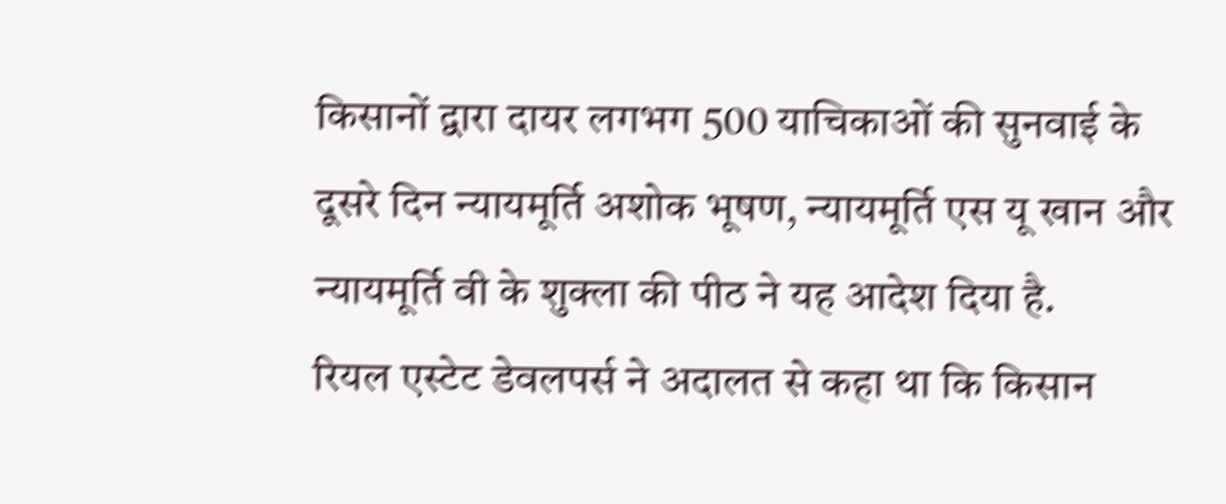किसानों द्वारा दायर लगभग 500 याचिकाओं की सुनवाई के दूसरे दिन न्यायमूर्ति अशोक भूषण, न्यायमूर्ति एस यू खान और न्यायमूर्ति वी के शुक्ला की पीठ ने यह आदेश दिया है.
रियल एस्टेट डेवलपर्स ने अदालत से कहा था कि किसान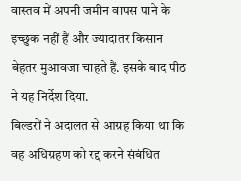वास्तव में अपनी जमीन वापस पाने के इच्छुक नहीं हैं और ज्यादातर किसान बेहतर मुआवजा चाहते हैं. इसके बाद पीठ ने यह निर्देश दिया.
बिल्डरों ने अदालत से आग्रह किया था कि वह अधिग्रहण को रद्द करने संबंधित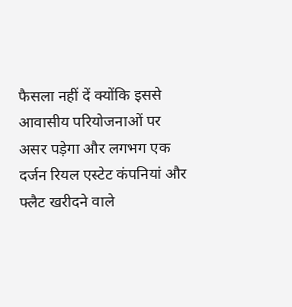फैसला नहीं दें क्योंकि इससे आवासीय परियोजनाओं पर असर पड़ेगा और लगभग एक दर्जन रियल एस्टेट कंपनियां और फ्लैट खरीदने वाले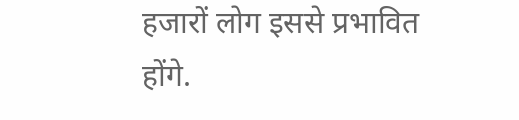हजारों लोग इससे प्रभावित होंगे.